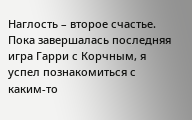Наглость – второе счастье. Пока завершалась последняя игра Гарри с Корчным, я успел познакомиться с каким-то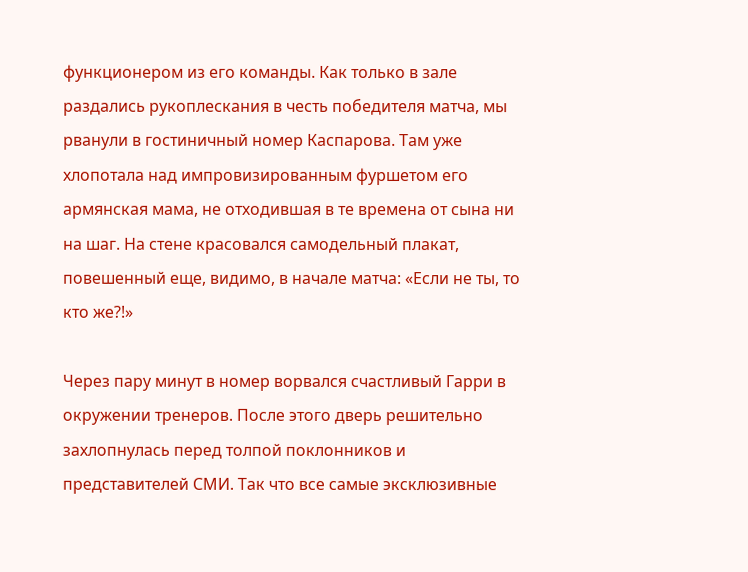функционером из его команды. Как только в зале раздались рукоплескания в честь победителя матча, мы рванули в гостиничный номер Каспарова. Там уже хлопотала над импровизированным фуршетом его армянская мама, не отходившая в те времена от сына ни на шаг. На стене красовался самодельный плакат, повешенный еще, видимо, в начале матча: «Если не ты, то кто же?!»

Через пару минут в номер ворвался счастливый Гарри в окружении тренеров. После этого дверь решительно захлопнулась перед толпой поклонников и представителей СМИ. Так что все самые эксклюзивные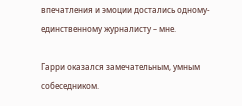впечатления и эмоции достались одному-единственному журналисту – мне.

Гарри оказался замечательным, умным собеседником.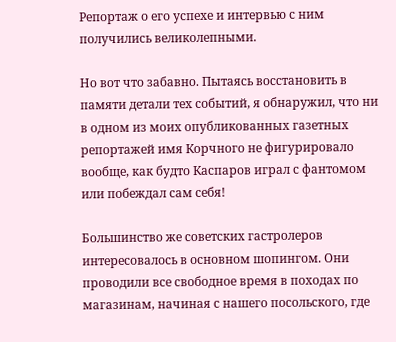Репортаж о его успехе и интервью с ним получились великолепными.

Но вот что забавно. Пытаясь восстановить в памяти детали тех событий, я обнаружил, что ни в одном из моих опубликованных газетных репортажей имя Корчного не фигурировало вообще, как будто Каспаров играл с фантомом или побеждал сам себя!

Большинство же советских гастролеров интересовалось в основном шопингом. Они проводили все свободное время в походах по магазинам, начиная с нашего посольского, где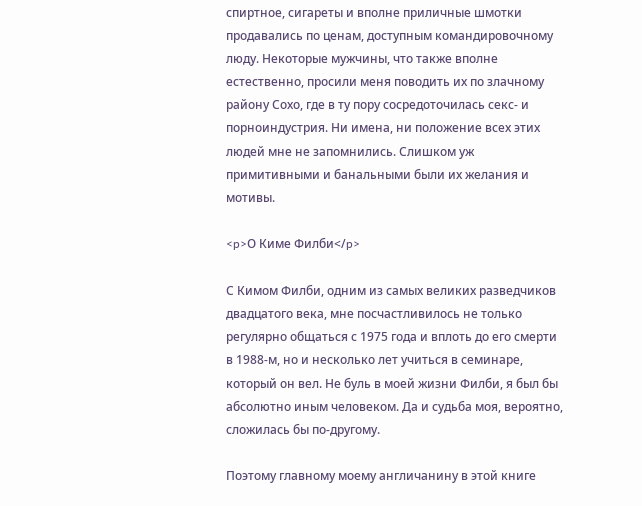спиртное, сигареты и вполне приличные шмотки продавались по ценам, доступным командировочному люду. Некоторые мужчины, что также вполне естественно, просили меня поводить их по злачному району Сохо, где в ту пору сосредоточилась секс- и порноиндустрия. Ни имена, ни положение всех этих людей мне не запомнились. Слишком уж примитивными и банальными были их желания и мотивы.

<p>О Киме Филби</p>

С Кимом Филби, одним из самых великих разведчиков двадцатого века, мне посчастливилось не только регулярно общаться с 1975 года и вплоть до его смерти в 1988-м, но и несколько лет учиться в семинаре, который он вел. Не буль в моей жизни Филби, я был бы абсолютно иным человеком. Да и судьба моя, вероятно, сложилась бы по-другому.

Поэтому главному моему англичанину в этой книге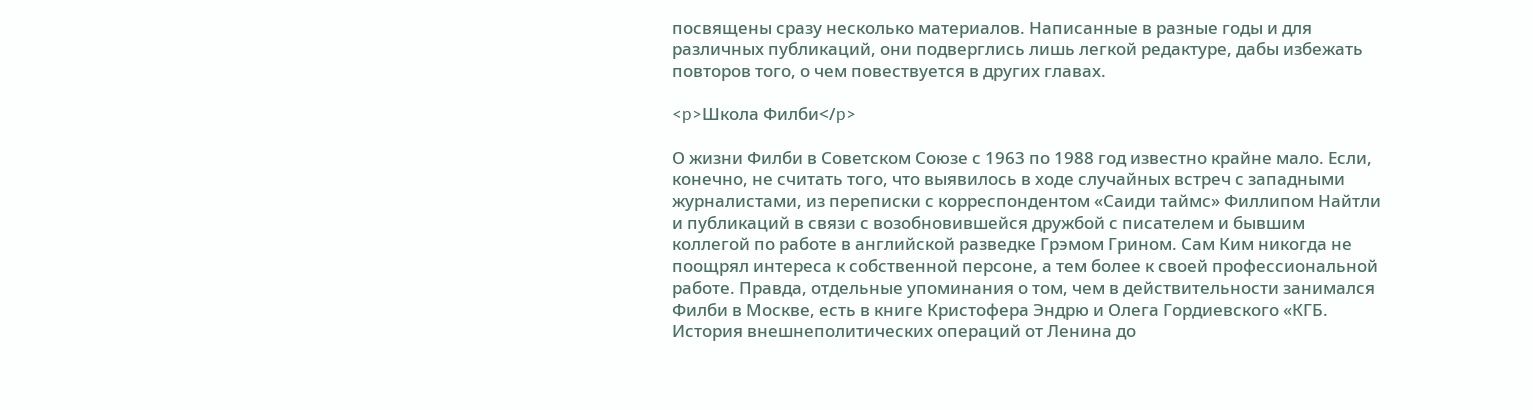посвящены сразу несколько материалов. Написанные в разные годы и для различных публикаций, они подверглись лишь легкой редактуре, дабы избежать повторов того, о чем повествуется в других главах.

<p>Школа Филби</p>

О жизни Филби в Советском Союзе с 1963 по 1988 год известно крайне мало. Если, конечно, не считать того, что выявилось в ходе случайных встреч с западными журналистами, из переписки с корреспондентом «Саиди таймс» Филлипом Найтли и публикаций в связи с возобновившейся дружбой с писателем и бывшим коллегой по работе в английской разведке Грэмом Грином. Сам Ким никогда не поощрял интереса к собственной персоне, а тем более к своей профессиональной работе. Правда, отдельные упоминания о том, чем в действительности занимался Филби в Москве, есть в книге Кристофера Эндрю и Олега Гордиевского «КГБ. История внешнеполитических операций от Ленина до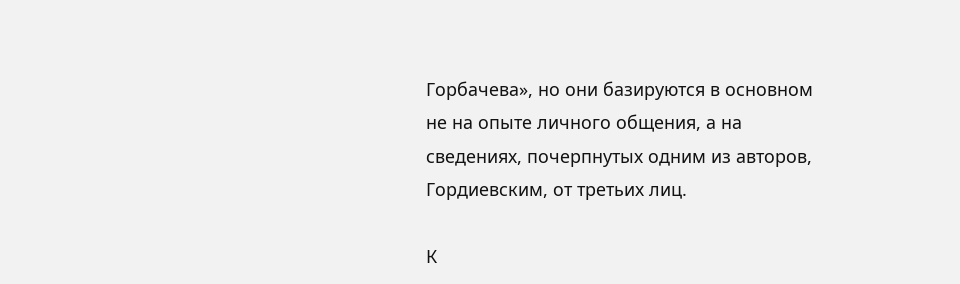Горбачева», но они базируются в основном не на опыте личного общения, а на сведениях, почерпнутых одним из авторов, Гордиевским, от третьих лиц.

К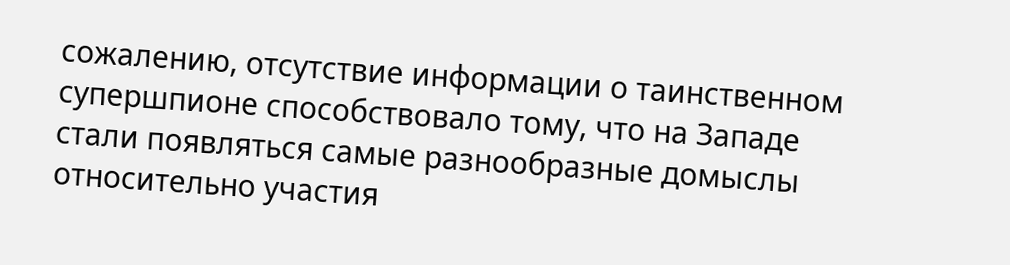сожалению, отсутствие информации о таинственном супершпионе способствовало тому, что на Западе стали появляться самые разнообразные домыслы относительно участия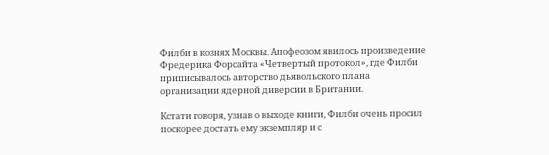Филби в кознях Москвы. Апофеозом явилось произведение Фредерика Форсайта «Четвертый протокол», где Филби приписывалось авторство дьявольского плана организации ядерной диверсии в Британии.

Кстати говоря, узнав о выходе книги, Филби очень просил поскорее достать ему экземпляр и с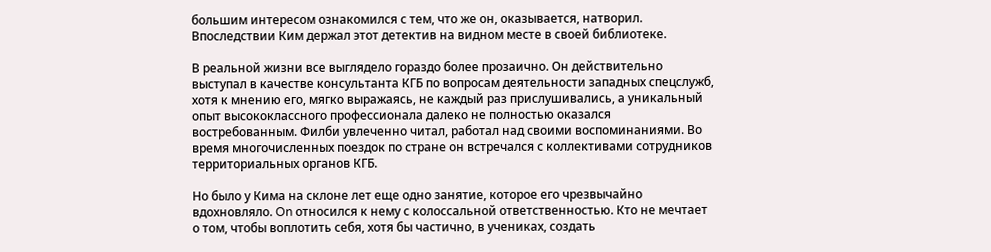большим интересом ознакомился с тем, что же он, оказывается, натворил. Впоследствии Ким держал этот детектив на видном месте в своей библиотеке.

В реальной жизни все выглядело гораздо более прозаично. Он действительно выступал в качестве консультанта КГБ по вопросам деятельности западных спецслужб, хотя к мнению его, мягко выражаясь, не каждый раз прислушивались, а уникальный опыт высококлассного профессионала далеко не полностью оказался востребованным. Филби увлеченно читал, работал над своими воспоминаниями. Во время многочисленных поездок по стране он встречался с коллективами сотрудников территориальных органов КГБ.

Но было у Кима на склоне лет еще одно занятие, которое его чрезвычайно вдохновляло. On относился к нему с колоссальной ответственностью. Кто не мечтает о том, чтобы воплотить себя, хотя бы частично, в учениках, создать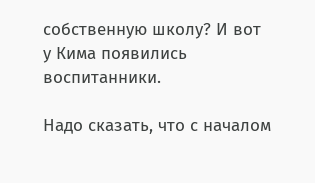собственную школу? И вот у Кима появились воспитанники.

Надо сказать, что с началом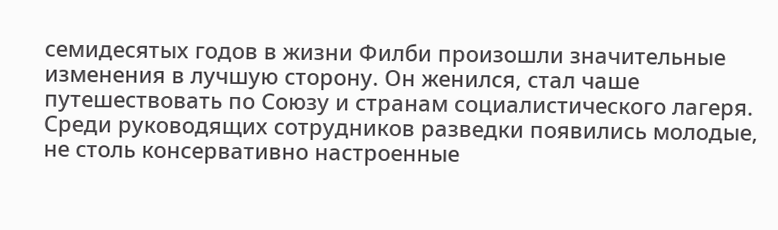семидесятых годов в жизни Филби произошли значительные изменения в лучшую сторону. Он женился, стал чаше путешествовать по Союзу и странам социалистического лагеря. Среди руководящих сотрудников разведки появились молодые, не столь консервативно настроенные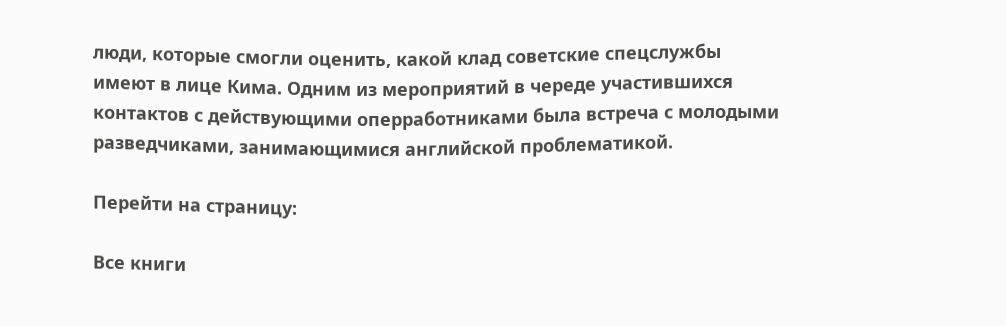люди, которые смогли оценить, какой клад советские спецслужбы имеют в лице Кима. Одним из мероприятий в череде участившихся контактов с действующими оперработниками была встреча с молодыми разведчиками, занимающимися английской проблематикой.

Перейти на страницу:

Все книги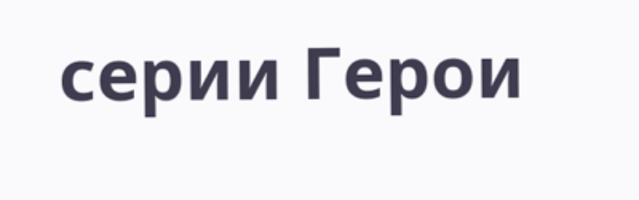серии Герои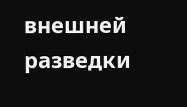внешней разведки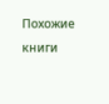Похожие книги